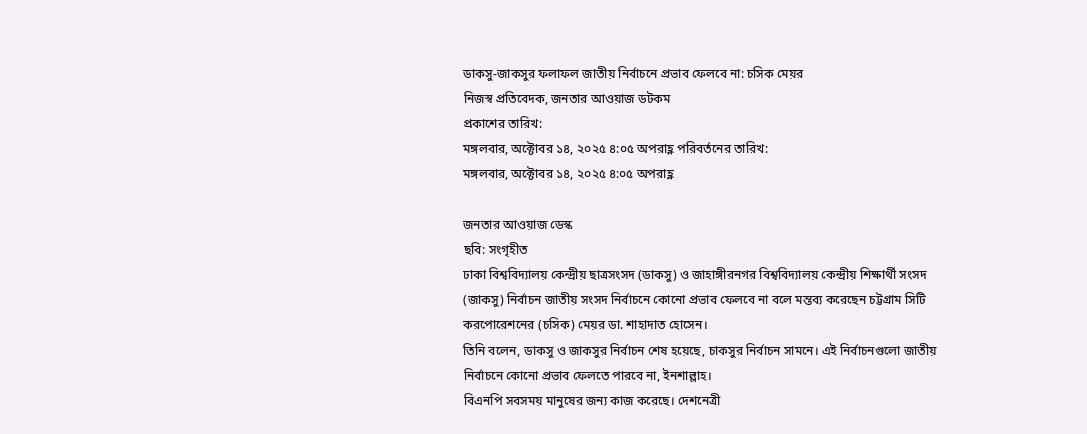ডাকসু-জাকসুর ফলাফল জাতীয় নির্বাচনে প্রভাব ফেলবে না: চসিক মেয়র
নিজস্ব প্রতিবেদক, জনতার আওয়াজ ডটকম
প্রকাশের তারিখ:
মঙ্গলবার, অক্টোবর ১৪, ২০২৫ ৪:০৫ অপরাহ্ণ পরিবর্তনের তারিখ:
মঙ্গলবার, অক্টোবর ১৪, ২০২৫ ৪:০৫ অপরাহ্ণ

জনতার আওয়াজ ডেস্ক
ছবি: সংগৃহীত
ঢাকা বিশ্ববিদ্যালয় কেন্দ্রীয় ছাত্রসংসদ (ডাকসু) ও জাহাঙ্গীরনগর বিশ্ববিদ্যালয় কেন্দ্রীয় শিক্ষার্থী সংসদ (জাকসু) নির্বাচন জাতীয় সংসদ নির্বাচনে কোনো প্রভাব ফেলবে না বলে মন্তব্য করেছেন চট্টগ্রাম সিটি করপোরেশনের (চসিক) মেয়র ডা. শাহাদাত হোসেন।
তিনি বলেন, ডাকসু ও জাকসুর নির্বাচন শেষ হয়েছে, চাকসুর নির্বাচন সামনে। এই নির্বাচনগুলো জাতীয় নির্বাচনে কোনো প্রভাব ফেলতে পারবে না, ইনশাল্লাহ।
বিএনপি সবসময় মানুষের জন্য কাজ করেছে। দেশনেত্রী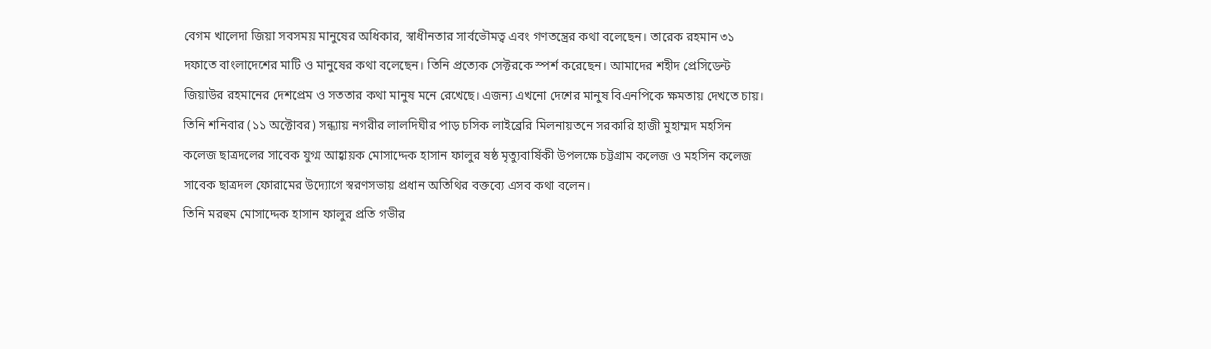বেগম খালেদা জিয়া সবসময় মানুষের অধিকার, স্বাধীনতার সার্বভৌমত্ব এবং গণতন্ত্রের কথা বলেছেন। তারেক রহমান ৩১ দফাতে বাংলাদেশের মাটি ও মানুষের কথা বলেছেন। তিনি প্রত্যেক সেক্টরকে স্পর্শ করেছেন। আমাদের শহীদ প্রেসিডেন্ট জিয়াউর রহমানের দেশপ্রেম ও সততার কথা মানুষ মনে রেখেছে। এজন্য এখনো দেশের মানুষ বিএনপিকে ক্ষমতায় দেখতে চায়।
তিনি শনিবার (১১ অক্টোবর) সন্ধ্যায় নগরীর লালদিঘীর পাড় চসিক লাইব্রেরি মিলনায়তনে সরকারি হাজী মুহাম্মদ মহসিন কলেজ ছাত্রদলের সাবেক যুগ্ম আহ্বায়ক মোসাদ্দেক হাসান ফালুর ষষ্ঠ মৃত্যুবার্ষিকী উপলক্ষে চট্টগ্রাম কলেজ ও মহসিন কলেজ সাবেক ছাত্রদল ফোরামের উদ্যোগে স্বরণসভায় প্রধান অতিথির বক্তব্যে এসব কথা বলেন।
তিনি মরহুম মোসাদ্দেক হাসান ফালুর প্রতি গভীর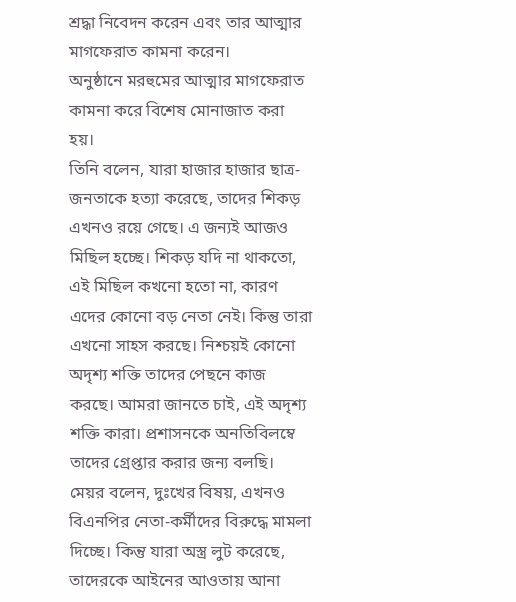শ্রদ্ধা নিবেদন করেন এবং তার আত্মার মাগফেরাত কামনা করেন।
অনুষ্ঠানে মরহুমের আত্মার মাগফেরাত কামনা করে বিশেষ মোনাজাত করা হয়।
তিনি বলেন, যারা হাজার হাজার ছাত্র-জনতাকে হত্যা করেছে, তাদের শিকড় এখনও রয়ে গেছে। এ জন্যই আজও মিছিল হচ্ছে। শিকড় যদি না থাকতো, এই মিছিল কখনো হতো না, কারণ এদের কোনো বড় নেতা নেই। কিন্তু তারা এখনো সাহস করছে। নিশ্চয়ই কোনো অদৃশ্য শক্তি তাদের পেছনে কাজ করছে। আমরা জানতে চাই, এই অদৃশ্য শক্তি কারা। প্রশাসনকে অনতিবিলম্বে তাদের গ্রেপ্তার করার জন্য বলছি।
মেয়র বলেন, দুঃখের বিষয়, এখনও বিএনপির নেতা-কর্মীদের বিরুদ্ধে মামলা দিচ্ছে। কিন্তু যারা অস্ত্র লুট করেছে, তাদেরকে আইনের আওতায় আনা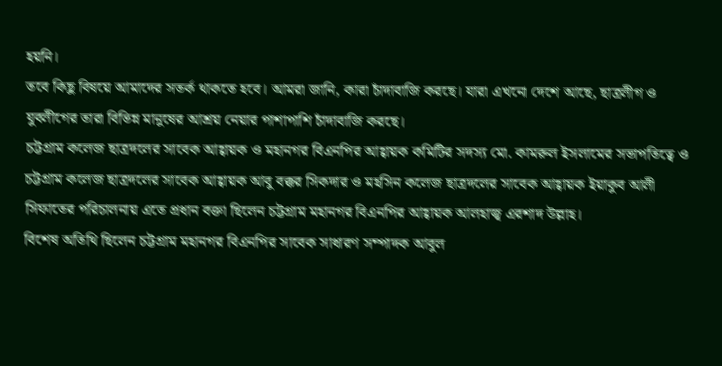হয়নি।
তবে কিছু বিষয়ে আমাদের সতর্ক থাকতে হবে। আমরা জানি, কারা চাঁদাবাজি করছে। যারা এখনো দেশে আছে, ছাত্রলীগ ও যুবলীগের তারা বিভিন্ন মানুষের আশ্রয় নেয়ার পাশাপাশি চাঁদাবাজি করছে।
চট্টগ্রাম কলেজ ছাত্রদলের সাবেক আহ্বায়ক ও মহানগর বিএনপির আহ্বায়ক কমিটির সদস্য মো. কামরুল ইসলামের সভাপতিত্বে ও চট্টগ্রাম কলেজ ছাত্রদলের সাবেক আহ্বায়ক আবু বক্কর সিকদার ও মহসিন কলেজ ছাত্রদলের সাবেক আহ্বায়ক ইয়াকুব আলী সিফাতের পরিচালনায় এতে প্রধান বক্তা ছিলেন চট্টগ্রাম মহানগর বিএনপির আহ্বায়ক আলহাজ্ব এরশাদ উল্লাহ।
বিশেষ অতিথি ছিলেন চট্টগ্রাম মহানগর বিএনপির সাবেক সাধারণ সম্পাদক আবুল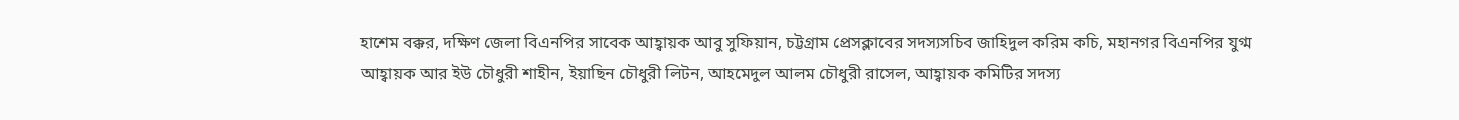হাশেম বক্কর, দক্ষিণ জেলা বিএনপির সাবেক আহ্বায়ক আবু সুফিয়ান, চট্টগ্রাম প্রেসক্লাবের সদস্যসচিব জাহিদুল করিম কচি, মহানগর বিএনপির যুগ্ম আহ্বায়ক আর ইউ চৌধুরী শাহীন, ইয়াছিন চৌধুরী লিটন, আহমেদুল আলম চৌধুরী রাসেল, আহ্বায়ক কমিটির সদস্য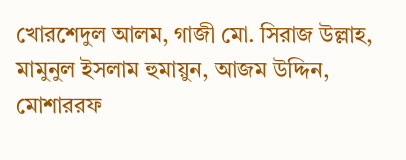খোরশেদুল আলম, গাজী মো. সিরাজ উল্লাহ, মামুনুল ইসলাম হুমায়ুন, আজম উদ্দিন, মোশাররফ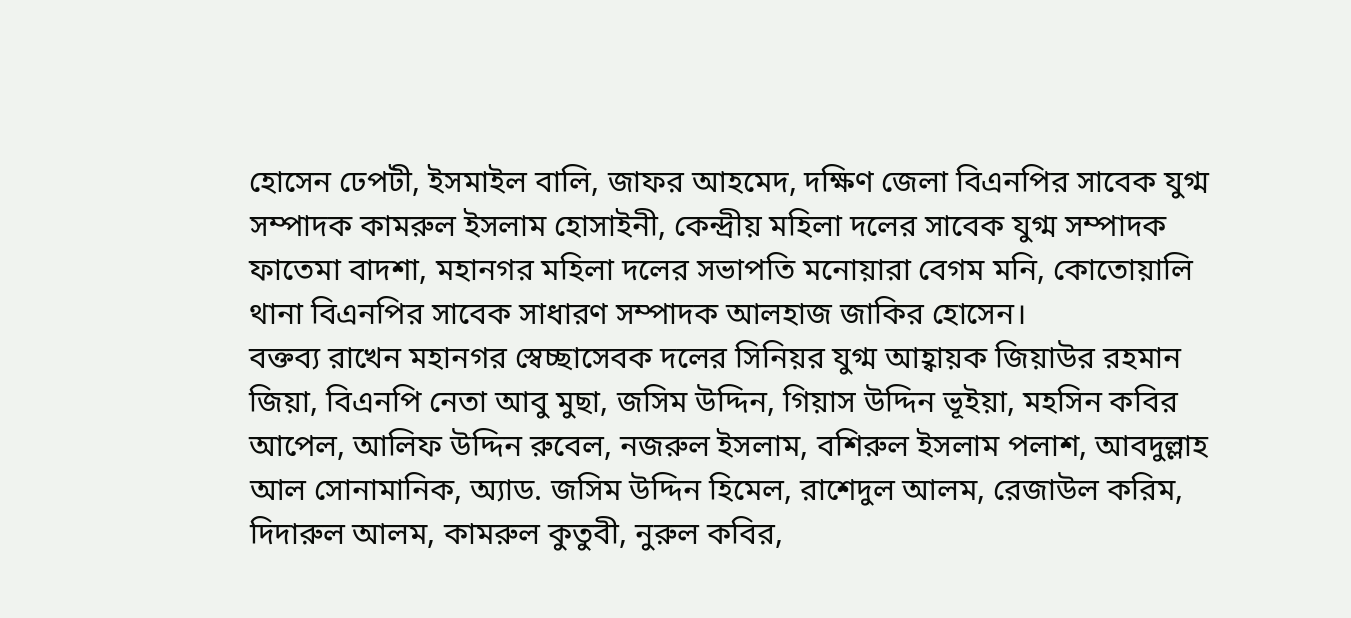হোসেন ঢেপটী, ইসমাইল বালি, জাফর আহমেদ, দক্ষিণ জেলা বিএনপির সাবেক যুগ্ম সম্পাদক কামরুল ইসলাম হোসাইনী, কেন্দ্রীয় মহিলা দলের সাবেক যুগ্ম সম্পাদক ফাতেমা বাদশা, মহানগর মহিলা দলের সভাপতি মনোয়ারা বেগম মনি, কোতোয়ালি থানা বিএনপির সাবেক সাধারণ সম্পাদক আলহাজ জাকির হোসেন।
বক্তব্য রাখেন মহানগর স্বেচ্ছাসেবক দলের সিনিয়র যুগ্ম আহ্বায়ক জিয়াউর রহমান জিয়া, বিএনপি নেতা আবু মুছা, জসিম উদ্দিন, গিয়াস উদ্দিন ভূইয়া, মহসিন কবির আপেল, আলিফ উদ্দিন রুবেল, নজরুল ইসলাম, বশিরুল ইসলাম পলাশ, আবদুল্লাহ আল সোনামানিক, অ্যাড. জসিম উদ্দিন হিমেল, রাশেদুল আলম, রেজাউল করিম, দিদারুল আলম, কামরুল কুতুবী, নুরুল কবির,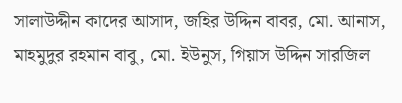সালাউদ্দীন কাদের আসাদ, জহির উদ্দিন বাবর, মো. আনাস, মাহমুদুর রহমান বাবু, মো. ইউনুস, গিয়াস উদ্দিন সারজিল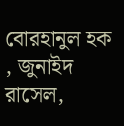বোরহানুল হক , জুনাইদ রাসেল,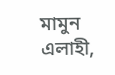মামুন এলাহী,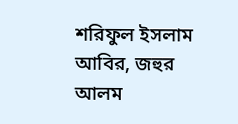শরিফুল ইসলাম আবির, জহুর আলম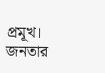প্রমূখ।
জনতার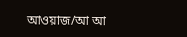আওয়াজ/আ আ